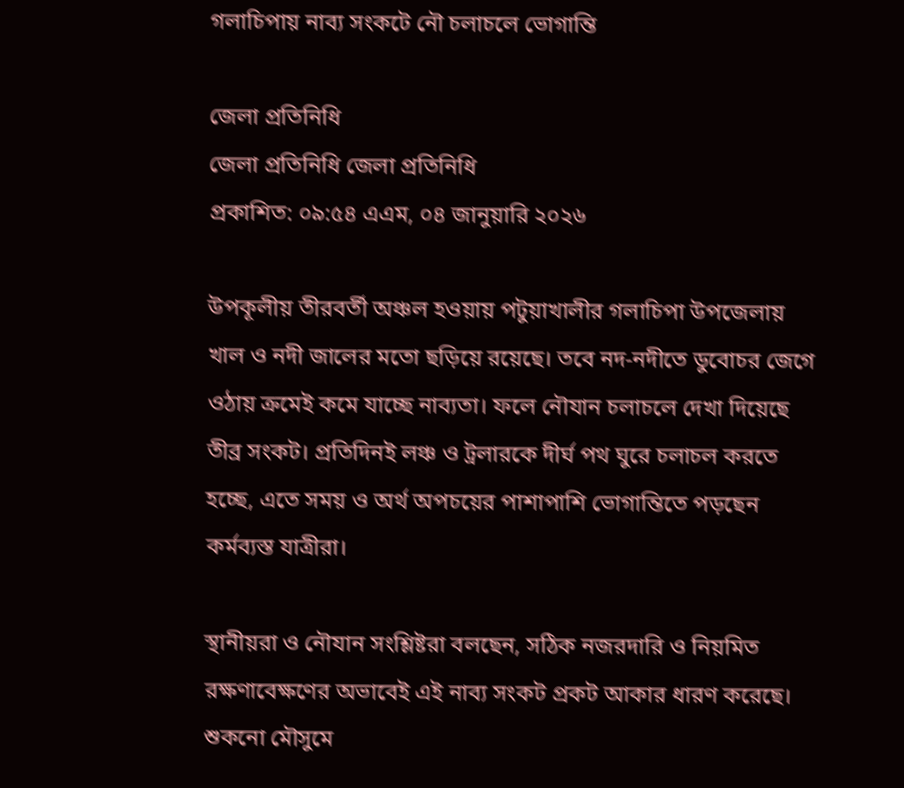গলাচিপায় নাব্য সংকটে নৌ চলাচলে ভোগান্তি

জেলা প্রতিনিধি
জেলা প্রতিনিধি জেলা প্রতিনিধি
প্রকাশিত: ০৯:৫৪ এএম, ০৪ জানুয়ারি ২০২৬

উপকূলীয় তীরবর্তী অঞ্চল হওয়ায় পটুয়াখালীর গলাচিপা উপজেলায় খাল ও নদী জালের মতো ছড়িয়ে রয়েছে। তবে নদ-নদীতে ডুবোচর জেগে ওঠায় ক্রমেই কমে যাচ্ছে নাব্যতা। ফলে নৌযান চলাচলে দেখা দিয়েছে তীব্র সংকট। প্রতিদিনই লঞ্চ ও ট্রলারকে দীর্ঘ পথ ঘুরে চলাচল করতে হচ্ছে, এতে সময় ও অর্থ অপচয়ের পাশাপাশি ভোগান্তিতে পড়ছেন কর্মব্যস্ত যাত্রীরা।

স্থানীয়রা ও নৌযান সংশ্লিষ্টরা বলছেন, সঠিক নজরদারি ও নিয়মিত রক্ষণাবেক্ষণের অভাবেই এই নাব্য সংকট প্রকট আকার ধারণ করেছে। শুকনো মৌসুমে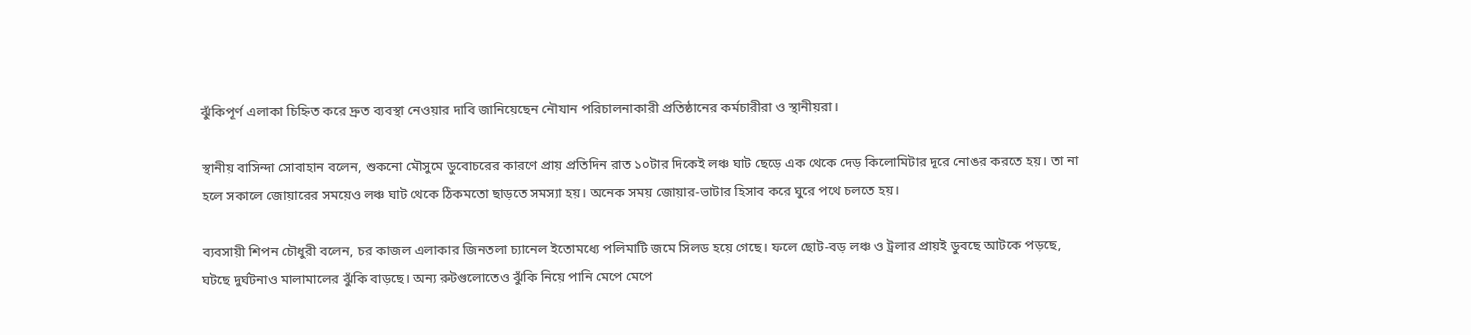ঝুঁকিপূর্ণ এলাকা চিহ্নিত করে দ্রুত ব্যবস্থা নেওয়ার দাবি জানিয়েছেন নৌযান পরিচালনাকারী প্রতিষ্ঠানের কর্মচারীরা ও স্থানীয়রা।

স্থানীয় বাসিন্দা সোবাহান বলেন, শুকনো মৌসুমে ডুবোচরের কারণে প্রায় প্রতিদিন রাত ১০টার দিকেই লঞ্চ ঘাট ছেড়ে এক থেকে দেড় কিলোমিটার দূরে নোঙর করতে হয়। তা না হলে সকালে জোয়ারের সময়েও লঞ্চ ঘাট থেকে ঠিকমতো ছাড়তে সমস্যা হয়। অনেক সময় জোয়ার-ভাটার হিসাব করে ঘুরে পথে চলতে হয়।

ব্যবসায়ী শিপন চৌধুরী বলেন, চর কাজল এলাকার জিনতলা চ্যানেল ইতোমধ্যে পলিমাটি জমে সিলড হয়ে গেছে। ফলে ছোট-বড় লঞ্চ ও ট্রলার প্রায়ই ডুবছে আটকে পড়ছে, ঘটছে দুর্ঘটনাও মালামালের ঝুঁকি বাড়ছে। অন্য রুটগুলোতেও ঝুঁকি নিয়ে পানি মেপে মেপে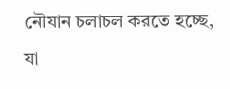নৌযান চলাচল করতে হচ্ছে, যা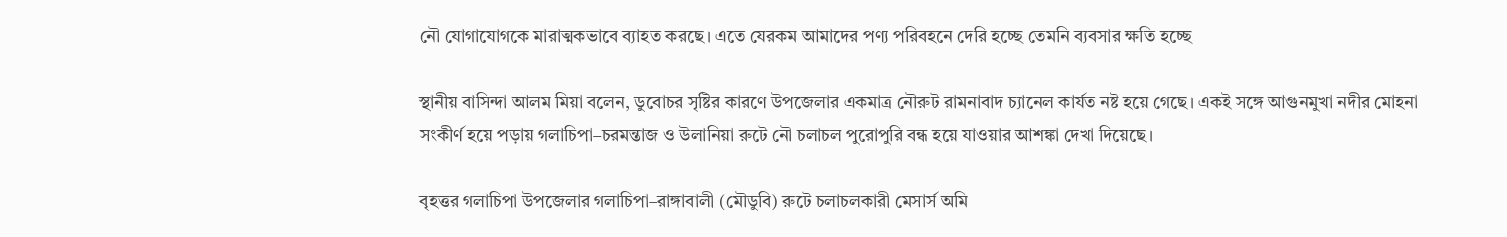নৌ যোগাযোগকে মারাত্মকভাবে ব্যাহত করছে। এতে যেরকম আমাদের পণ্য পরিবহনে দেরি হচ্ছে তেমনি ব্যবসার ক্ষতি হচ্ছে

স্থানীয় বাসিন্দা আলম মিয়া বলেন, ডুবোচর সৃষ্টির কারণে উপজেলার একমাত্র নৌরুট রামনাবাদ চ্যানেল কার্যত নষ্ট হয়ে গেছে। একই সঙ্গে আগুনমুখা নদীর মোহনা সংকীর্ণ হয়ে পড়ায় গলাচিপা–চরমন্তাজ ও উলানিয়া রুটে নৌ চলাচল পুরোপুরি বন্ধ হয়ে যাওয়ার আশঙ্কা দেখা দিয়েছে।

বৃহত্তর গলাচিপা উপজেলার গলাচিপা–রাঙ্গাবালী (মৌডুবি) রুটে চলাচলকারী মেসার্স অমি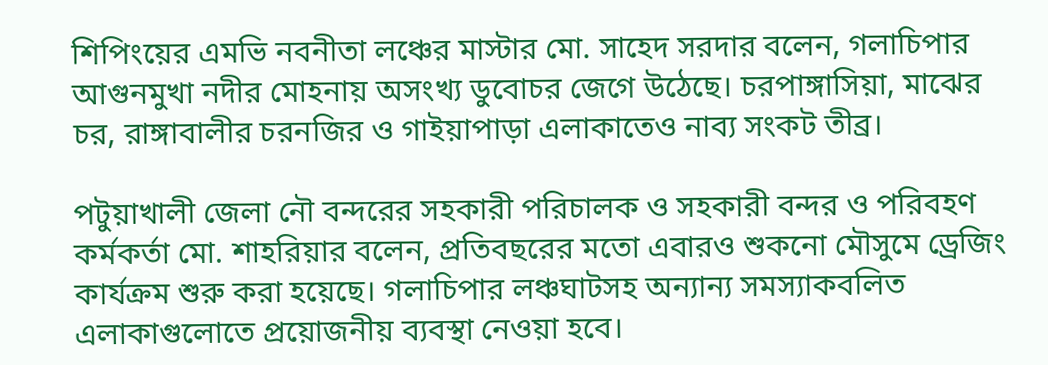শিপিংয়ের এমভি নবনীতা লঞ্চের মাস্টার মো. সাহেদ সরদার বলেন, গলাচিপার আগুনমুখা নদীর মোহনায় অসংখ্য ডুবোচর জেগে উঠেছে। চরপাঙ্গাসিয়া, মাঝের চর, রাঙ্গাবালীর চরনজির ও গাইয়াপাড়া এলাকাতেও নাব্য সংকট তীব্র।

পটুয়াখালী জেলা নৌ বন্দরের সহকারী পরিচালক ও সহকারী বন্দর ও পরিবহণ কর্মকর্তা মো. শাহরিয়ার বলেন, প্রতিবছরের মতো এবারও শুকনো মৌসুমে ড্রেজিং কার্যক্রম শুরু করা হয়েছে। গলাচিপার লঞ্চঘাটসহ অন্যান্য সমস্যাকবলিত এলাকাগুলোতে প্রয়োজনীয় ব্যবস্থা নেওয়া হবে।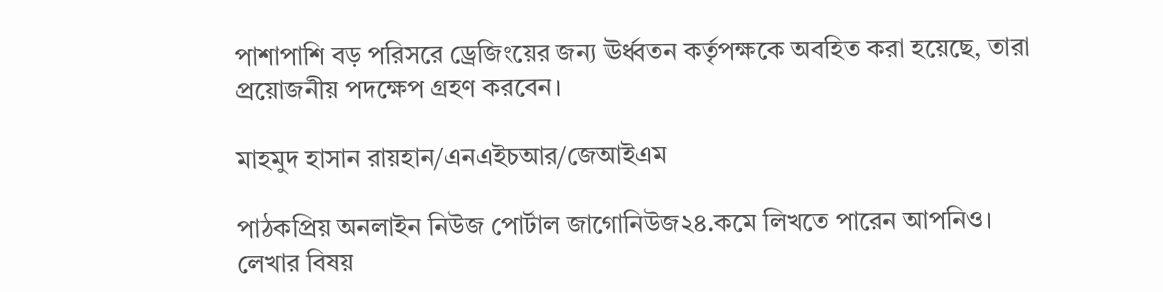পাশাপাশি বড় পরিসরে ড্রেজিংয়ের জন্য ঊর্ধ্বতন কর্তৃপক্ষকে অবহিত করা হয়েছে, তারা প্রয়োজনীয় পদক্ষেপ গ্রহণ করবেন।

মাহমুদ হাসান রায়হান/এনএইচআর/জেআইএম

পাঠকপ্রিয় অনলাইন নিউজ পোর্টাল জাগোনিউজ২৪.কমে লিখতে পারেন আপনিও। লেখার বিষয়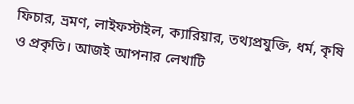ফিচার, ভ্রমণ, লাইফস্টাইল, ক্যারিয়ার, তথ্যপ্রযুক্তি, ধর্ম, কৃষি ও প্রকৃতি। আজই আপনার লেখাটি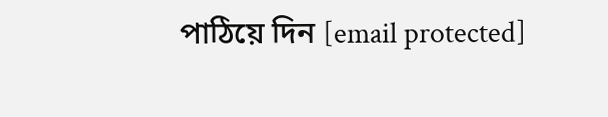পাঠিয়ে দিন [email protected]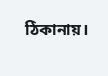ঠিকানায়।